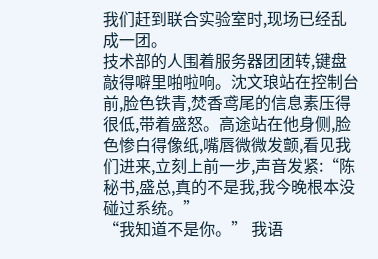我们赶到联合实验室时,现场已经乱成一团。
技术部的人围着服务器团团转,键盘敲得噼里啪啦响。沈文琅站在控制台前,脸色铁青,焚香鸢尾的信息素压得很低,带着盛怒。高途站在他身侧,脸色惨白得像纸,嘴唇微微发颤,看见我们进来,立刻上前一步,声音发紧:“陈秘书,盛总,真的不是我,我今晚根本没碰过系统。”
“我知道不是你。” 我语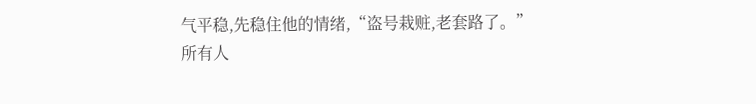气平稳,先稳住他的情绪,“盗号栽赃,老套路了。”
所有人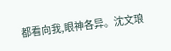都看向我,眼神各异。沈文琅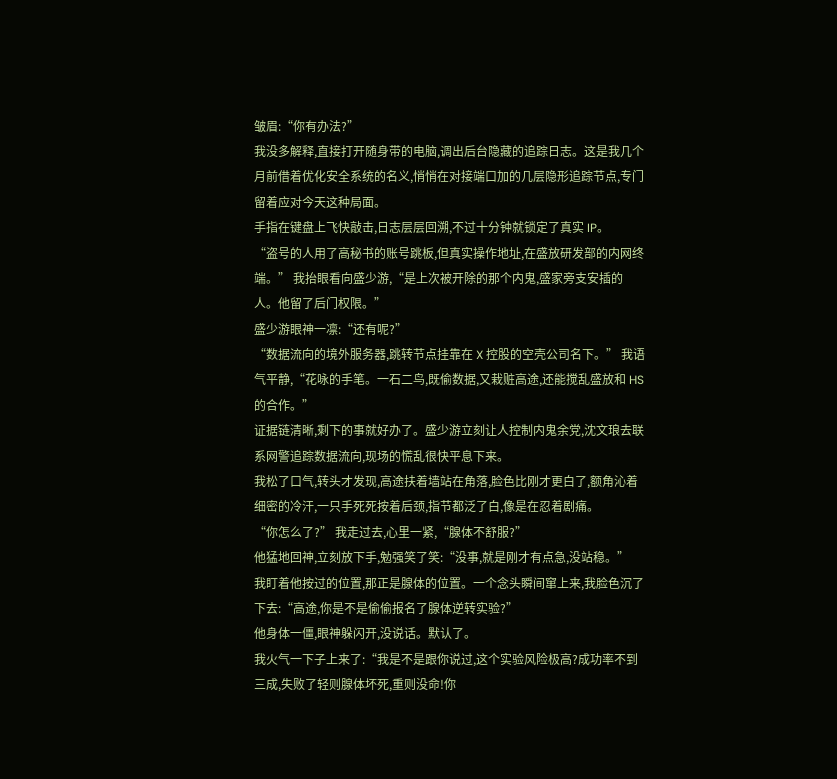皱眉:“你有办法?”
我没多解释,直接打开随身带的电脑,调出后台隐藏的追踪日志。这是我几个月前借着优化安全系统的名义,悄悄在对接端口加的几层隐形追踪节点,专门留着应对今天这种局面。
手指在键盘上飞快敲击,日志层层回溯,不过十分钟就锁定了真实 IP。
“盗号的人用了高秘书的账号跳板,但真实操作地址,在盛放研发部的内网终端。” 我抬眼看向盛少游,“是上次被开除的那个内鬼,盛家旁支安插的人。他留了后门权限。”
盛少游眼神一凛:“还有呢?”
“数据流向的境外服务器,跳转节点挂靠在 X 控股的空壳公司名下。” 我语气平静,“花咏的手笔。一石二鸟,既偷数据,又栽赃高途,还能搅乱盛放和 HS 的合作。”
证据链清晰,剩下的事就好办了。盛少游立刻让人控制内鬼余党,沈文琅去联系网警追踪数据流向,现场的慌乱很快平息下来。
我松了口气,转头才发现,高途扶着墙站在角落,脸色比刚才更白了,额角沁着细密的冷汗,一只手死死按着后颈,指节都泛了白,像是在忍着剧痛。
“你怎么了?” 我走过去,心里一紧,“腺体不舒服?”
他猛地回神,立刻放下手,勉强笑了笑:“没事,就是刚才有点急,没站稳。”
我盯着他按过的位置,那正是腺体的位置。一个念头瞬间窜上来,我脸色沉了下去:“高途,你是不是偷偷报名了腺体逆转实验?”
他身体一僵,眼神躲闪开,没说话。默认了。
我火气一下子上来了:“我是不是跟你说过,这个实验风险极高?成功率不到三成,失败了轻则腺体坏死,重则没命!你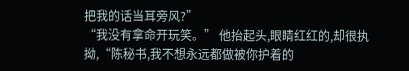把我的话当耳旁风?”
“我没有拿命开玩笑。” 他抬起头,眼睛红红的,却很执拗,“陈秘书,我不想永远都做被你护着的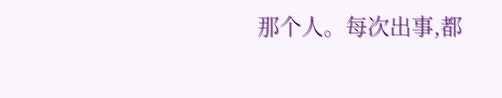那个人。每次出事,都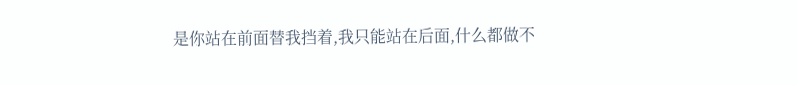是你站在前面替我挡着,我只能站在后面,什么都做不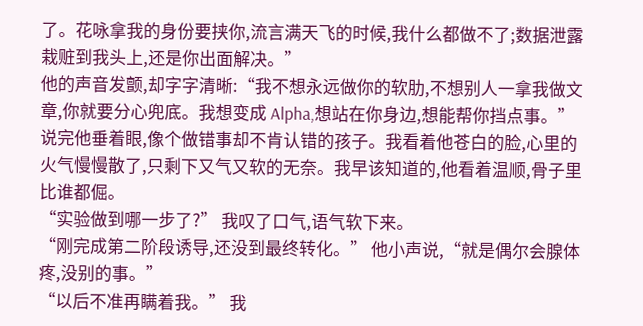了。花咏拿我的身份要挟你,流言满天飞的时候,我什么都做不了;数据泄露栽赃到我头上,还是你出面解决。”
他的声音发颤,却字字清晰:“我不想永远做你的软肋,不想别人一拿我做文章,你就要分心兜底。我想变成 Alpha,想站在你身边,想能帮你挡点事。”
说完他垂着眼,像个做错事却不肯认错的孩子。我看着他苍白的脸,心里的火气慢慢散了,只剩下又气又软的无奈。我早该知道的,他看着温顺,骨子里比谁都倔。
“实验做到哪一步了?” 我叹了口气,语气软下来。
“刚完成第二阶段诱导,还没到最终转化。” 他小声说,“就是偶尔会腺体疼,没别的事。”
“以后不准再瞒着我。” 我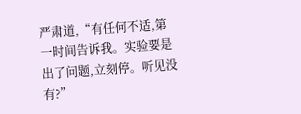严肃道,“有任何不适,第一时间告诉我。实验要是出了问题,立刻停。听见没有?”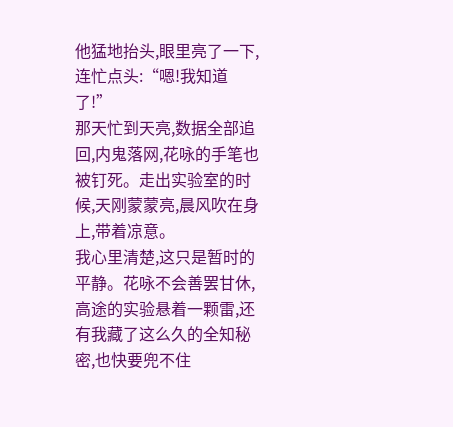他猛地抬头,眼里亮了一下,连忙点头:“嗯!我知道了!”
那天忙到天亮,数据全部追回,内鬼落网,花咏的手笔也被钉死。走出实验室的时候,天刚蒙蒙亮,晨风吹在身上,带着凉意。
我心里清楚,这只是暂时的平静。花咏不会善罢甘休,高途的实验悬着一颗雷,还有我藏了这么久的全知秘密,也快要兜不住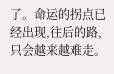了。命运的拐点已经出现,往后的路,只会越来越难走。